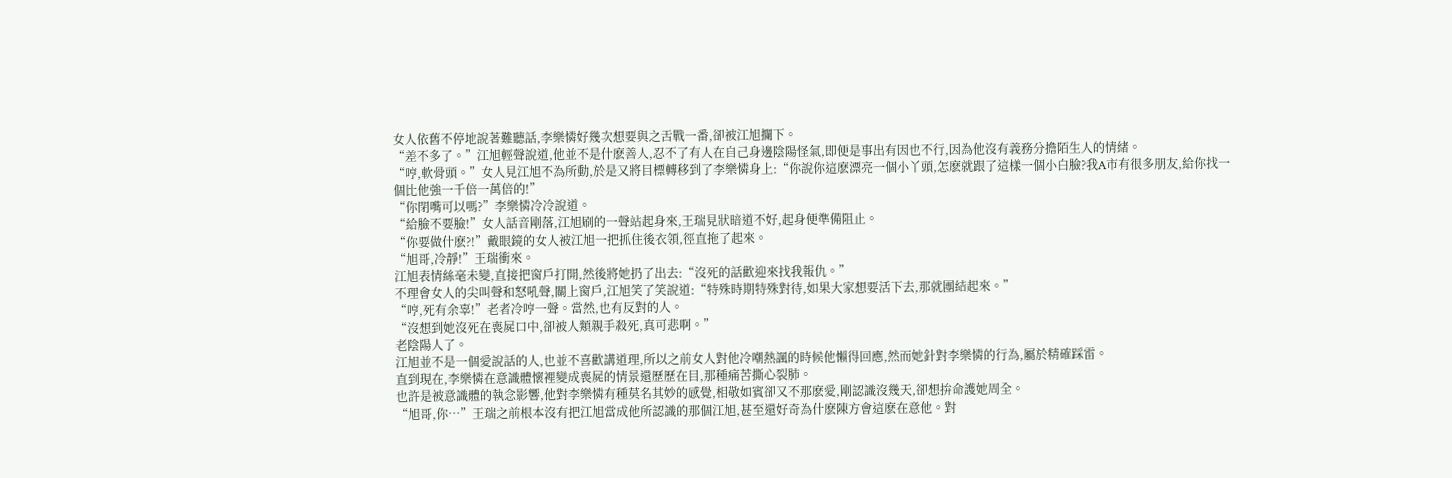女人依舊不停地說著難聽話,李樂憐好幾次想要與之舌戰一番,卻被江旭攔下。
“差不多了。”江旭輕聲說道,他並不是什麽善人,忍不了有人在自己身邊陰陽怪氣,即便是事出有因也不行,因為他沒有義務分擔陌生人的情緒。
“哼,軟骨頭。”女人見江旭不為所動,於是又將目標轉移到了李樂憐身上:“你說你這麽漂亮一個小丫頭,怎麽就跟了這樣一個小白臉?我A市有很多朋友,給你找一個比他強一千倍一萬倍的!”
“你閉嘴可以嗎?”李樂憐冷冷說道。
“給臉不要臉!”女人話音剛落,江旭刷的一聲站起身來,王瑞見狀暗道不好,起身便準備阻止。
“你要做什麽?!”戴眼鏡的女人被江旭一把抓住後衣領,徑直拖了起來。
“旭哥,冷靜!”王瑞衝來。
江旭表情絲毫未變,直接把窗戶打開,然後將她扔了出去:“沒死的話歡迎來找我報仇。”
不理會女人的尖叫聲和怒吼聲,關上窗戶,江旭笑了笑說道:“特殊時期特殊對待,如果大家想要活下去,那就團結起來。”
“哼,死有余辜!”老者冷哼一聲。當然,也有反對的人。
“沒想到她沒死在喪屍口中,卻被人類親手殺死,真可悲啊。”
老陰陽人了。
江旭並不是一個愛說話的人,也並不喜歡講道理,所以之前女人對他冷嘲熱諷的時候他懶得回應,然而她針對李樂憐的行為,屬於精確踩雷。
直到現在,李樂憐在意識體懷裡變成喪屍的情景還歷歷在目,那種痛苦撕心裂肺。
也許是被意識體的執念影響,他對李樂憐有種莫名其妙的感覺,相敬如賓卻又不那麽愛,剛認識沒幾天,卻想拚命護她周全。
“旭哥,你…”王瑞之前根本沒有把江旭當成他所認識的那個江旭,甚至還好奇為什麽陳方會這麽在意他。對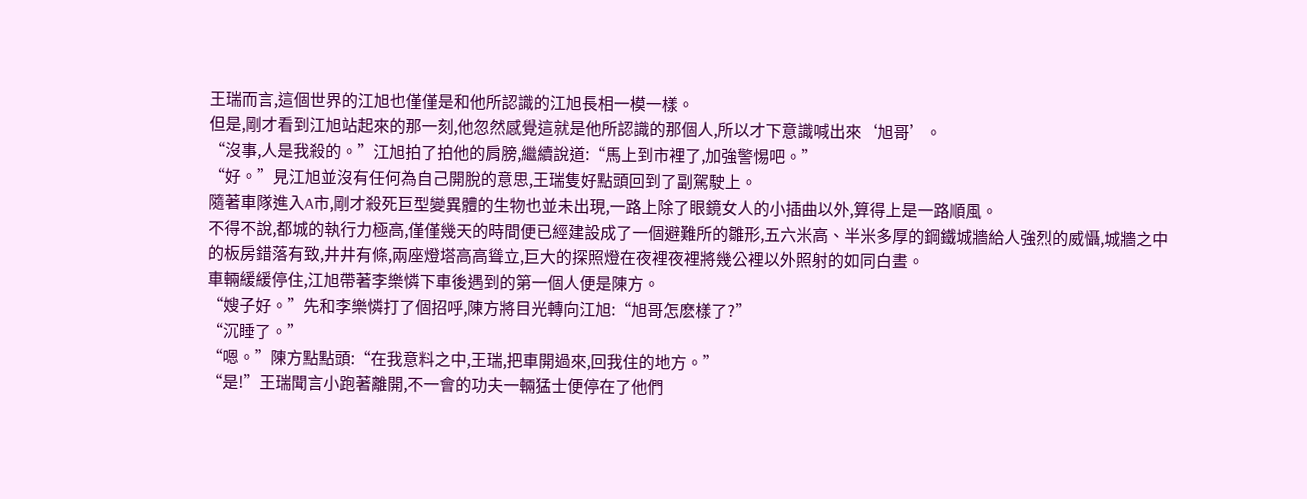王瑞而言,這個世界的江旭也僅僅是和他所認識的江旭長相一模一樣。
但是,剛才看到江旭站起來的那一刻,他忽然感覺這就是他所認識的那個人,所以才下意識喊出來‘旭哥’。
“沒事,人是我殺的。”江旭拍了拍他的肩膀,繼續說道:“馬上到市裡了,加強警惕吧。”
“好。”見江旭並沒有任何為自己開脫的意思,王瑞隻好點頭回到了副駕駛上。
隨著車隊進入A市,剛才殺死巨型變異體的生物也並未出現,一路上除了眼鏡女人的小插曲以外,算得上是一路順風。
不得不說,都城的執行力極高,僅僅幾天的時間便已經建設成了一個避難所的雛形,五六米高、半米多厚的鋼鐵城牆給人強烈的威懾,城牆之中的板房錯落有致,井井有條,兩座燈塔高高聳立,巨大的探照燈在夜裡夜裡將幾公裡以外照射的如同白晝。
車輛緩緩停住,江旭帶著李樂憐下車後遇到的第一個人便是陳方。
“嫂子好。”先和李樂憐打了個招呼,陳方將目光轉向江旭:“旭哥怎麽樣了?”
“沉睡了。”
“嗯。”陳方點點頭:“在我意料之中,王瑞,把車開過來,回我住的地方。”
“是!”王瑞聞言小跑著離開,不一會的功夫一輛猛士便停在了他們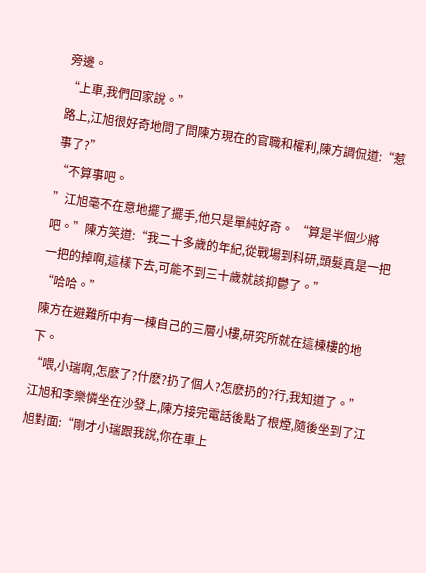旁邊。
“上車,我們回家說。”
路上,江旭很好奇地問了問陳方現在的官職和權利,陳方調侃道:“惹事了?”
“不算事吧。
”江旭毫不在意地擺了擺手,他只是單純好奇。 “算是半個少將吧。”陳方笑道:“我二十多歲的年紀,從戰場到科研,頭髮真是一把一把的掉啊,這樣下去,可能不到三十歲就該抑鬱了。”
“哈哈。”
陳方在避難所中有一棟自己的三層小樓,研究所就在這棟樓的地下。
“喂,小瑞啊,怎麽了?什麽?扔了個人?怎麽扔的?行,我知道了。”
江旭和李樂憐坐在沙發上,陳方接完電話後點了根煙,隨後坐到了江旭對面:“剛才小瑞跟我說,你在車上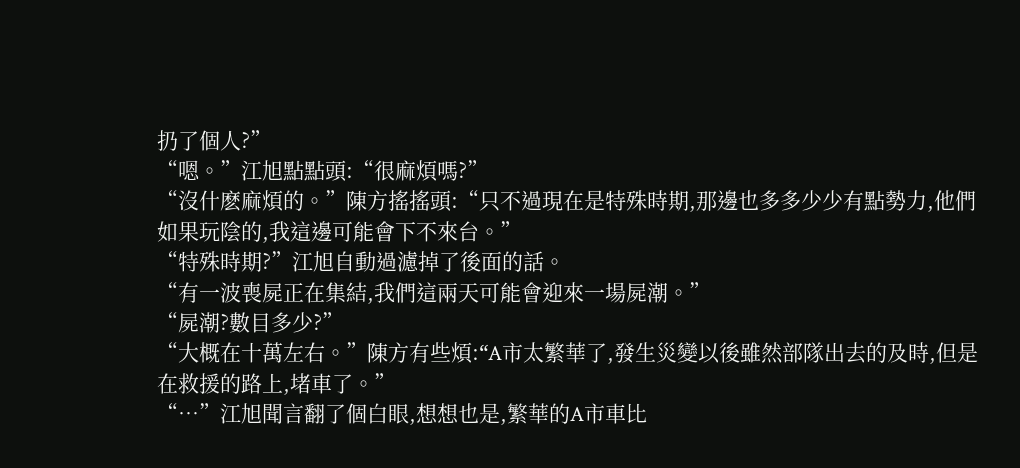扔了個人?”
“嗯。”江旭點點頭:“很麻煩嗎?”
“沒什麽麻煩的。”陳方搖搖頭:“只不過現在是特殊時期,那邊也多多少少有點勢力,他們如果玩陰的,我這邊可能會下不來台。”
“特殊時期?”江旭自動過濾掉了後面的話。
“有一波喪屍正在集結,我們這兩天可能會迎來一場屍潮。”
“屍潮?數目多少?”
“大概在十萬左右。”陳方有些煩:“A市太繁華了,發生災變以後雖然部隊出去的及時,但是在救援的路上,堵車了。”
“…”江旭聞言翻了個白眼,想想也是,繁華的A市車比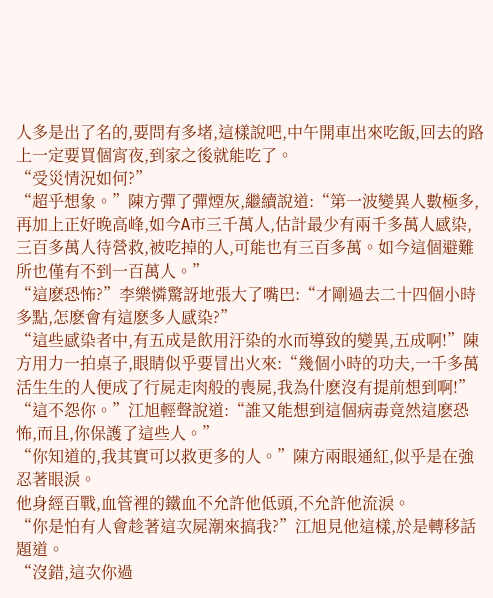人多是出了名的,要問有多堵,這樣說吧,中午開車出來吃飯,回去的路上一定要買個宵夜,到家之後就能吃了。
“受災情況如何?”
“超乎想象。”陳方彈了彈煙灰,繼續說道:“第一波變異人數極多,再加上正好晚高峰,如今A市三千萬人,估計最少有兩千多萬人感染,三百多萬人待營救,被吃掉的人,可能也有三百多萬。如今這個避難所也僅有不到一百萬人。”
“這麽恐怖?”李樂憐驚訝地張大了嘴巴:“才剛過去二十四個小時多點,怎麽會有這麽多人感染?”
“這些感染者中,有五成是飲用汙染的水而導致的變異,五成啊!”陳方用力一拍桌子,眼睛似乎要冒出火來:“幾個小時的功夫,一千多萬活生生的人便成了行屍走肉般的喪屍,我為什麽沒有提前想到啊!”
“這不怨你。”江旭輕聲說道:“誰又能想到這個病毒竟然這麽恐怖,而且,你保護了這些人。”
“你知道的,我其實可以救更多的人。”陳方兩眼通紅,似乎是在強忍著眼淚。
他身經百戰,血管裡的鐵血不允許他低頭,不允許他流淚。
“你是怕有人會趁著這次屍潮來搞我?”江旭見他這樣,於是轉移話題道。
“沒錯,這次你過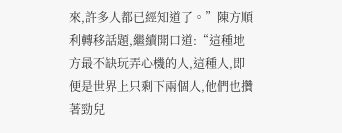來,許多人都已經知道了。”陳方順利轉移話題,繼續開口道:“這種地方最不缺玩弄心機的人,這種人,即便是世界上只剩下兩個人,他們也攢著勁兒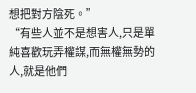想把對方陰死。”
“有些人並不是想害人,只是單純喜歡玩弄權謀,而無權無勢的人,就是他們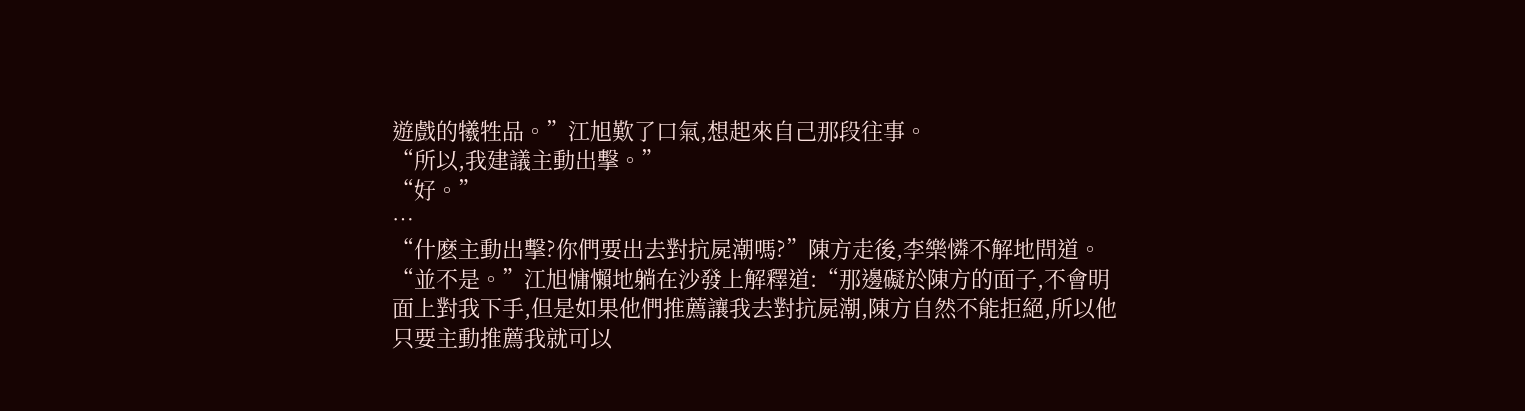遊戲的犧牲品。”江旭歎了口氣,想起來自己那段往事。
“所以,我建議主動出擊。”
“好。”
…
“什麽主動出擊?你們要出去對抗屍潮嗎?”陳方走後,李樂憐不解地問道。
“並不是。”江旭慵懶地躺在沙發上解釋道:“那邊礙於陳方的面子,不會明面上對我下手,但是如果他們推薦讓我去對抗屍潮,陳方自然不能拒絕,所以他只要主動推薦我就可以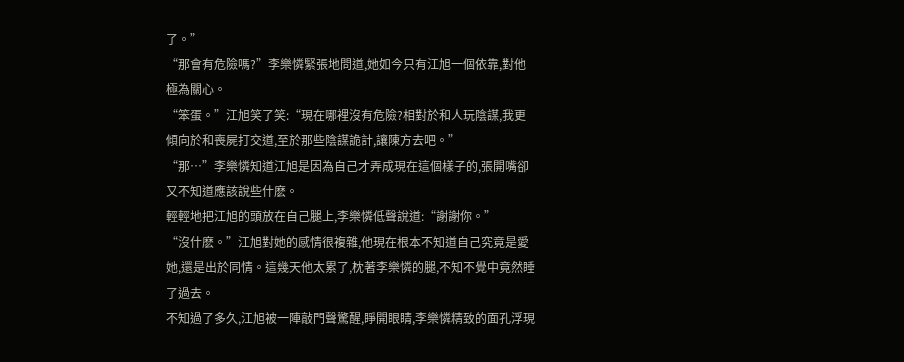了。”
“那會有危險嗎?”李樂憐緊張地問道,她如今只有江旭一個依靠,對他極為關心。
“笨蛋。”江旭笑了笑:“現在哪裡沒有危險?相對於和人玩陰謀,我更傾向於和喪屍打交道,至於那些陰謀詭計,讓陳方去吧。”
“那…”李樂憐知道江旭是因為自己才弄成現在這個樣子的,張開嘴卻又不知道應該說些什麽。
輕輕地把江旭的頭放在自己腿上,李樂憐低聲說道:“謝謝你。”
“沒什麽。”江旭對她的感情很複雜,他現在根本不知道自己究竟是愛她,還是出於同情。這幾天他太累了,枕著李樂憐的腿,不知不覺中竟然睡了過去。
不知過了多久,江旭被一陣敲門聲驚醒,睜開眼睛,李樂憐精致的面孔浮現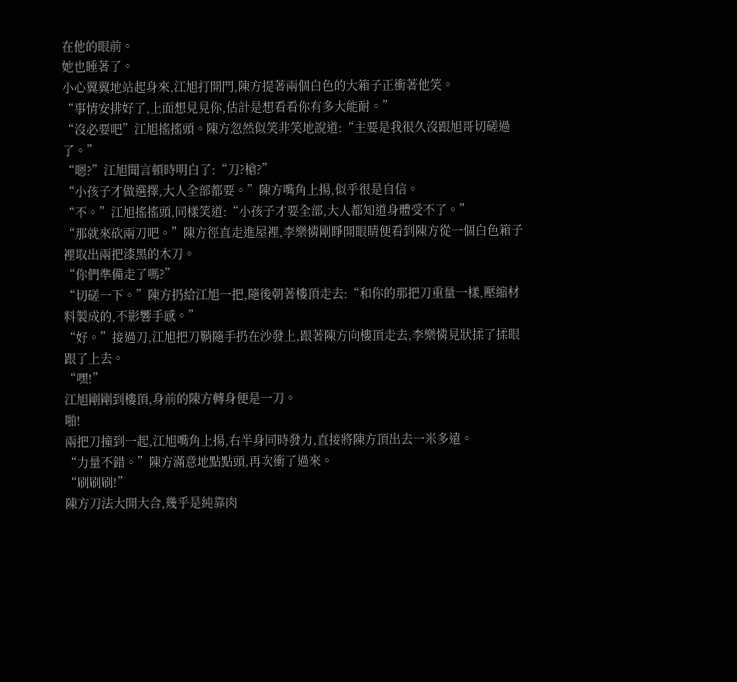在他的眼前。
她也睡著了。
小心翼翼地站起身來,江旭打開門,陳方提著兩個白色的大箱子正衝著他笑。
“事情安排好了,上面想見見你,估計是想看看你有多大能耐。”
“沒必要吧”江旭搖搖頭。陳方忽然似笑非笑地說道:“主要是我很久沒跟旭哥切磋過了。”
“嗯?”江旭聞言頓時明白了:“刀?槍?”
“小孩子才做選擇,大人全部都要。”陳方嘴角上揚,似乎很是自信。
“不。”江旭搖搖頭,同樣笑道:“小孩子才要全部,大人都知道身體受不了。”
“那就來砍兩刀吧。”陳方徑直走進屋裡,李樂憐剛睜開眼睛便看到陳方從一個白色箱子裡取出兩把漆黑的木刀。
“你們準備走了嗎?”
“切磋一下。”陳方扔給江旭一把,隨後朝著樓頂走去:“和你的那把刀重量一樣,壓縮材料製成的,不影響手感。”
“好。”接過刀,江旭把刀鞘隨手扔在沙發上,跟著陳方向樓頂走去,李樂憐見狀揉了揉眼跟了上去。
“嘿!”
江旭剛剛到樓頂,身前的陳方轉身便是一刀。
啪!
兩把刀撞到一起,江旭嘴角上揚,右半身同時發力,直接將陳方頂出去一米多遠。
“力量不錯。”陳方滿意地點點頭,再次衝了過來。
“刷刷刷!”
陳方刀法大開大合,幾乎是純靠肉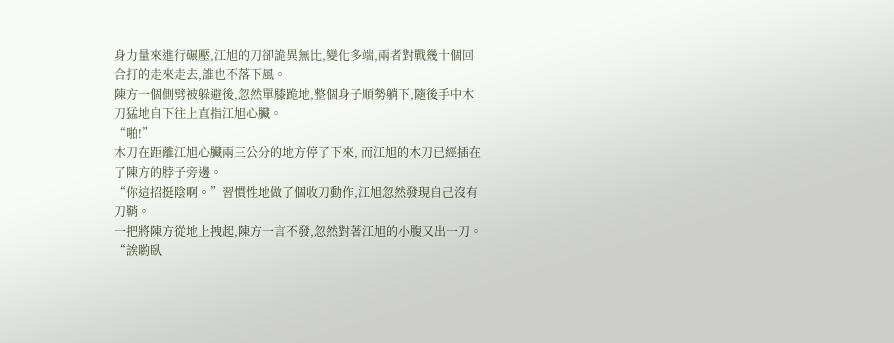身力量來進行碾壓,江旭的刀卻詭異無比,變化多端,兩者對戰幾十個回合打的走來走去,誰也不落下風。
陳方一個側劈被躲避後,忽然單膝跪地,整個身子順勢躺下,隨後手中木刀猛地自下往上直指江旭心臟。
“啪!”
木刀在距離江旭心臟兩三公分的地方停了下來, 而江旭的木刀已經插在了陳方的脖子旁邊。
“你這招挺陰啊。”習慣性地做了個收刀動作,江旭忽然發現自己沒有刀鞘。
一把將陳方從地上拽起,陳方一言不發,忽然對著江旭的小腹又出一刀。
“誒喲臥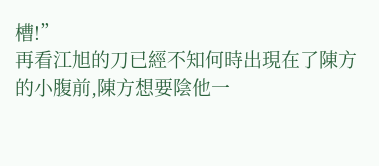槽!”
再看江旭的刀已經不知何時出現在了陳方的小腹前,陳方想要陰他一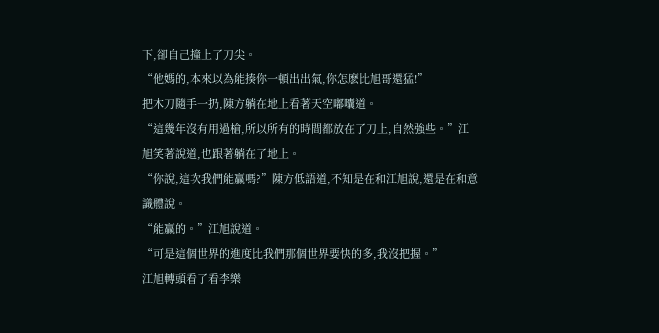下,卻自己撞上了刀尖。
“他媽的,本來以為能揍你一頓出出氣,你怎麽比旭哥還猛!”
把木刀隨手一扔,陳方躺在地上看著天空嘟囔道。
“這幾年沒有用過槍,所以所有的時間都放在了刀上,自然強些。”江旭笑著說道,也跟著躺在了地上。
“你說,這次我們能贏嗎?”陳方低語道,不知是在和江旭說,還是在和意識體說。
“能贏的。”江旭說道。
“可是這個世界的進度比我們那個世界要快的多,我沒把握。”
江旭轉頭看了看李樂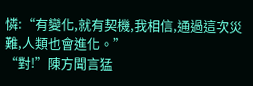憐:“有變化,就有契機,我相信,通過這次災難,人類也會進化。”
“對!”陳方聞言猛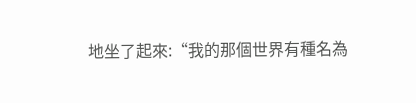地坐了起來:“我的那個世界有種名為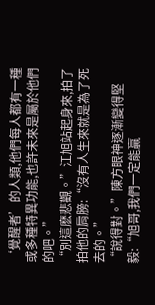‘覺醒者’的人類,他們每人都有一種或多種特異功能,也許未來是屬於他們的吧。”
“別這麽悲觀。”江旭站起身來,拍了拍他的肩膀:“沒有人生來就是為了死去的。”
“說得對。”陳方眼神逐漸變得堅毅:“旭哥,我們一定能贏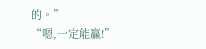的。”
“嗯,一定能贏!”